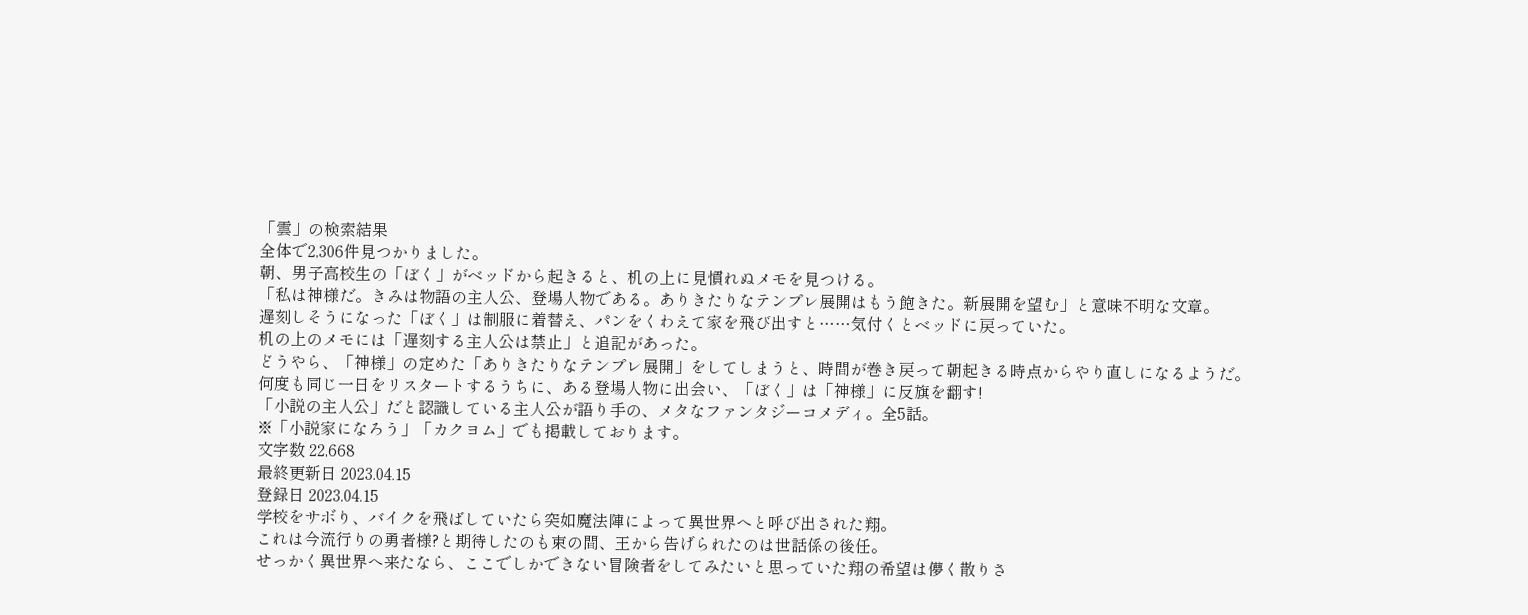「雲」の検索結果
全体で2,306件見つかりました。
朝、男子高校生の「ぼく」がベッドから起きると、机の上に見慣れぬメモを見つける。
「私は神様だ。きみは物語の主人公、登場人物である。ありきたりなテンプレ展開はもう飽きた。新展開を望む」と意味不明な文章。
遅刻しそうになった「ぼく」は制服に着替え、パンをくわえて家を飛び出すと……気付くとベッドに戻っていた。
机の上のメモには「遅刻する主人公は禁止」と追記があった。
どうやら、「神様」の定めた「ありきたりなテンプレ展開」をしてしまうと、時間が巻き戻って朝起きる時点からやり直しになるようだ。
何度も同じ一日をリスタートするうちに、ある登場人物に出会い、「ぼく」は「神様」に反旗を翻す!
「小説の主人公」だと認識している主人公が語り手の、メタなファンタジーコメディ。全5話。
※「小説家になろう」「カクヨム」でも掲載しております。
文字数 22,668
最終更新日 2023.04.15
登録日 2023.04.15
学校をサボり、バイクを飛ばしていたら突如魔法陣によって異世界へと呼び出された翔。
これは今流行りの勇者様?と期待したのも束の間、王から告げられたのは世話係の後任。
せっかく異世界へ来たなら、ここでしかできない冒険者をしてみたいと思っていた翔の希望は儚く散りさ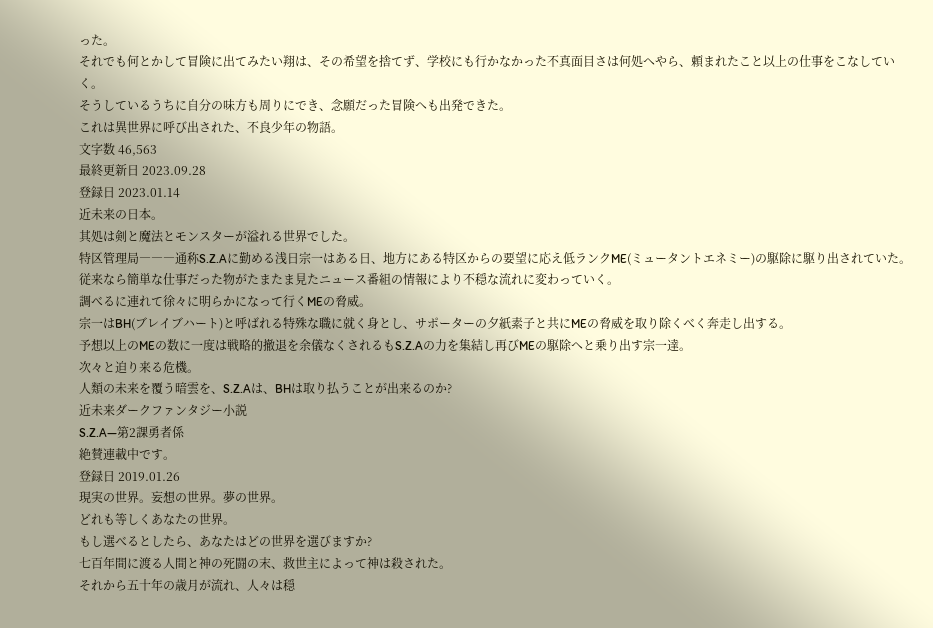った。
それでも何とかして冒険に出てみたい翔は、その希望を捨てず、学校にも行かなかった不真面目さは何処へやら、頼まれたこと以上の仕事をこなしていく。
そうしているうちに自分の味方も周りにでき、念願だった冒険へも出発できた。
これは異世界に呼び出された、不良少年の物語。
文字数 46,563
最終更新日 2023.09.28
登録日 2023.01.14
近未来の日本。
其処は剣と魔法とモンスターが溢れる世界でした。
特区管理局―――通称S.Z.Aに勤める浅日宗一はある日、地方にある特区からの要望に応え低ランクME(ミュータントエネミー)の駆除に駆り出されていた。
従来なら簡単な仕事だった物がたまたま見たニュース番組の情報により不穏な流れに変わっていく。
調べるに連れて徐々に明らかになって行くMEの脅威。
宗一はBH(ブレイブハート)と呼ばれる特殊な職に就く身とし、サポーターの夕紙素子と共にMEの脅威を取り除くべく奔走し出する。
予想以上のMEの数に一度は戦略的撤退を余儀なくされるもS.Z.Aの力を集結し再びMEの駆除へと乗り出す宗一達。
次々と迫り来る危機。
人類の未来を覆う暗雲を、S.Z.Aは、BHは取り払うことが出来るのか?
近未来ダークファンタジー小説
S.Z.A―第2課勇者係
絶賛連載中です。
登録日 2019.01.26
現実の世界。妄想の世界。夢の世界。
どれも等しくあなたの世界。
もし選べるとしたら、あなたはどの世界を選びますか?
七百年間に渡る人間と神の死闘の末、救世主によって神は殺された。
それから五十年の歳月が流れ、人々は穏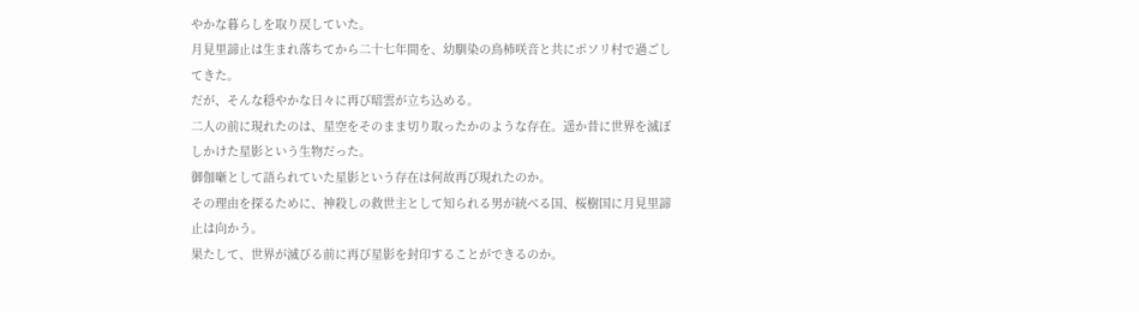やかな暮らしを取り戻していた。
月見里諦止は生まれ落ちてから二十七年間を、幼馴染の鳥柿咲音と共にポソリ村で過ごしてきた。
だが、そんな穏やかな日々に再び暗雲が立ち込める。
二人の前に現れたのは、星空をそのまま切り取ったかのような存在。遥か昔に世界を滅ぼしかけた星影という生物だった。
御伽噺として語られていた星影という存在は何故再び現れたのか。
その理由を探るために、神殺しの救世主として知られる男が統べる国、桜樹国に月見里諦止は向かう。
果たして、世界が滅びる前に再び星影を封印することができるのか。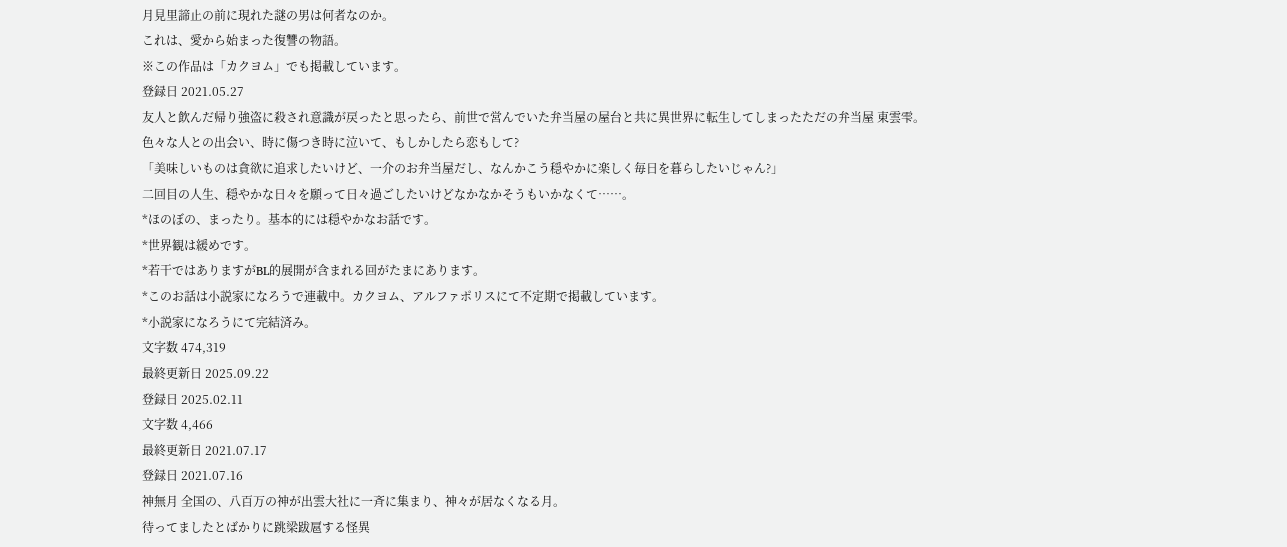月見里諦止の前に現れた謎の男は何者なのか。
これは、愛から始まった復讐の物語。
※この作品は「カクヨム」でも掲載しています。
登録日 2021.05.27
友人と飲んだ帰り強盗に殺され意識が戻ったと思ったら、前世で営んでいた弁当屋の屋台と共に異世界に転生してしまったただの弁当屋 東雲雫。
色々な人との出会い、時に傷つき時に泣いて、もしかしたら恋もして?
「美味しいものは貪欲に追求したいけど、一介のお弁当屋だし、なんかこう穏やかに楽しく毎日を暮らしたいじゃん?」
二回目の人生、穏やかな日々を願って日々過ごしたいけどなかなかそうもいかなくて……。
*ほのぼの、まったり。基本的には穏やかなお話です。
*世界観は緩めです。
*若干ではありますがBL的展開が含まれる回がたまにあります。
*このお話は小説家になろうで連載中。カクヨム、アルファポリスにて不定期で掲載しています。
*小説家になろうにて完結済み。
文字数 474,319
最終更新日 2025.09.22
登録日 2025.02.11
文字数 4,466
最終更新日 2021.07.17
登録日 2021.07.16
神無月 全国の、八百万の神が出雲大社に一斉に集まり、神々が居なくなる月。
待ってましたとばかりに跳梁跋扈する怪異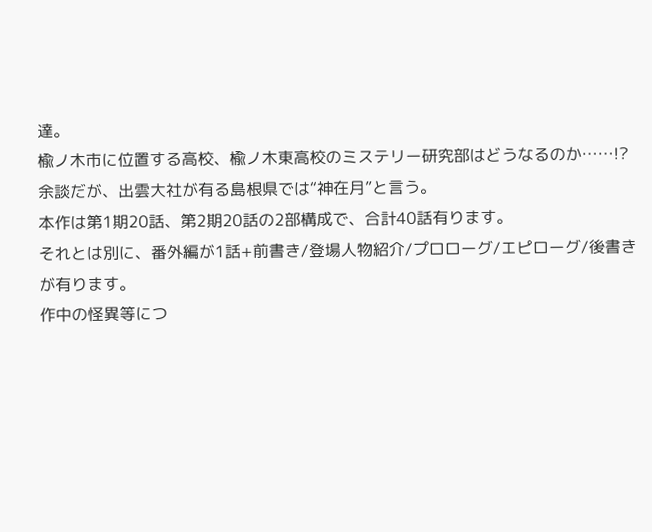達。
楡ノ木市に位置する高校、楡ノ木東高校のミステリー研究部はどうなるのか……!?
余談だが、出雲大社が有る島根県では“神在月”と言う。
本作は第1期20話、第2期20話の2部構成で、合計40話有ります。
それとは別に、番外編が1話+前書き/登場人物紹介/プロローグ/エピローグ/後書きが有ります。
作中の怪異等につ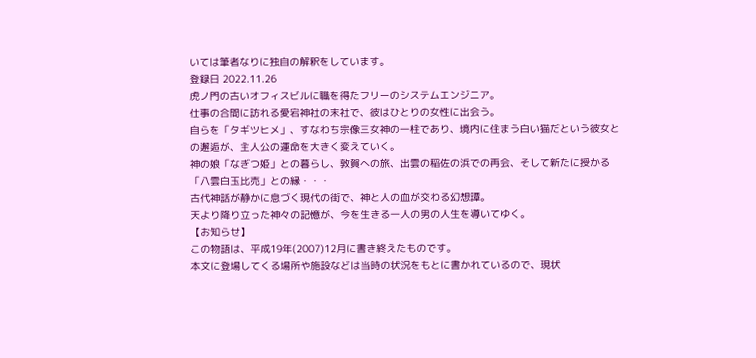いては筆者なりに独自の解釈をしています。
登録日 2022.11.26
虎ノ門の古いオフィスビルに職を得たフリーのシステムエンジニア。
仕事の合間に訪れる愛宕神社の末社で、彼はひとりの女性に出会う。
自らを「タギツヒメ」、すなわち宗像三女神の一柱であり、境内に住まう白い猫だという彼女との邂逅が、主人公の運命を大きく変えていく。
神の娘「なぎつ姫」との暮らし、敦賀への旅、出雲の稲佐の浜での再会、そして新たに授かる「八雲白玉比売」との縁・・・
古代神話が静かに息づく現代の街で、神と人の血が交わる幻想譚。
天より降り立った神々の記憶が、今を生きる一人の男の人生を導いてゆく。
【お知らせ】
この物語は、平成19年(2007)12月に書き終えたものです。
本文に登場してくる場所や施設などは当時の状況をもとに書かれているので、現状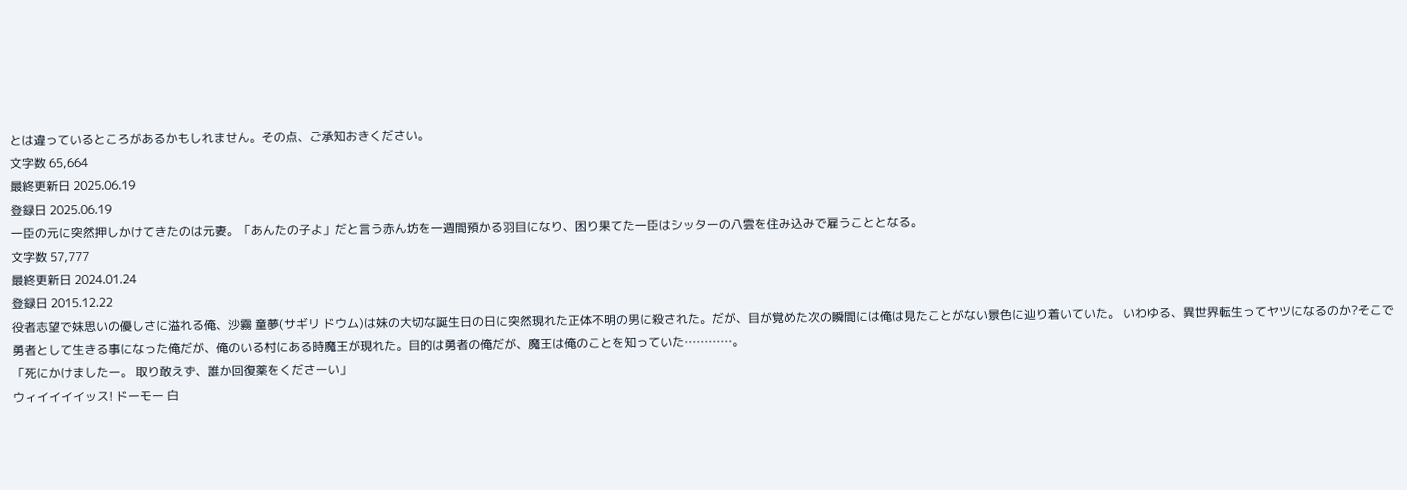とは違っているところがあるかもしれません。その点、ご承知おきください。
文字数 65,664
最終更新日 2025.06.19
登録日 2025.06.19
一臣の元に突然押しかけてきたのは元妻。「あんたの子よ」だと言う赤ん坊を一週間預かる羽目になり、困り果てた一臣はシッターの八雲を住み込みで雇うこととなる。
文字数 57,777
最終更新日 2024.01.24
登録日 2015.12.22
役者志望で妹思いの優しさに溢れる俺、沙霧 童夢(サギリ ドウム)は妹の大切な誕生日の日に突然現れた正体不明の男に殺された。だが、目が覚めた次の瞬間には俺は見たことがない景色に辿り着いていた。 いわゆる、異世界転生ってヤツになるのか?そこで勇者として生きる事になった俺だが、俺のいる村にある時魔王が現れた。目的は勇者の俺だが、魔王は俺のことを知っていた…………。
「死にかけましたー。 取り敢えず、誰か回復薬をくださーい」
ウィイイイイッス! ドーモー 白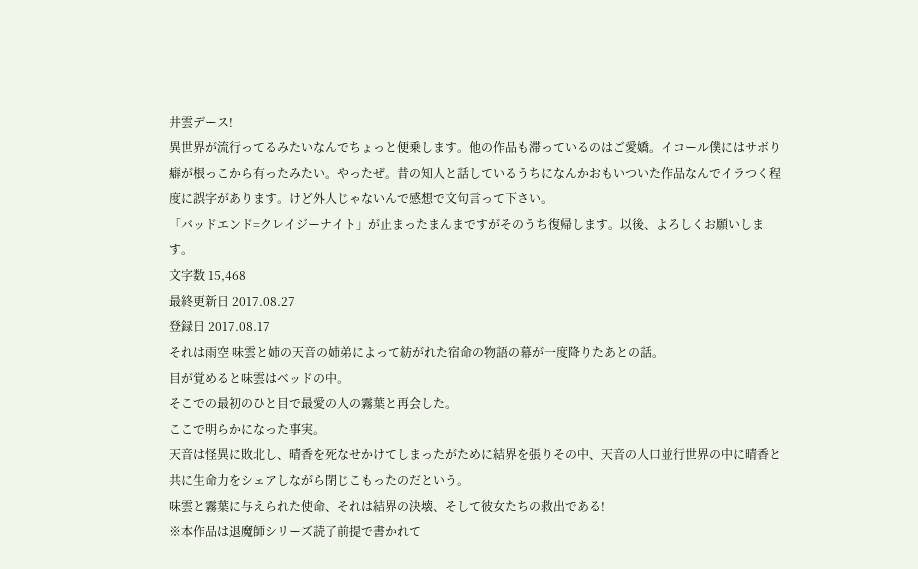井雲デース!
異世界が流行ってるみたいなんでちょっと便乗します。他の作品も滞っているのはご愛嬌。イコール僕にはサボり癖が根っこから有ったみたい。やったぜ。昔の知人と話しているうちになんかおもいついた作品なんでイラつく程度に誤字があります。けど外人じゃないんで感想で文句言って下さい。
「バッドエンド=クレイジーナイト」が止まったまんまですがそのうち復帰します。以後、よろしくお願いします。
文字数 15,468
最終更新日 2017.08.27
登録日 2017.08.17
それは雨空 味雲と姉の天音の姉弟によって紡がれた宿命の物語の幕が一度降りたあとの話。
目が覚めると味雲はベッドの中。
そこでの最初のひと目で最愛の人の霧葉と再会した。
ここで明らかになった事実。
天音は怪異に敗北し、晴香を死なせかけてしまったがために結界を張りその中、天音の人口並行世界の中に晴香と共に生命力をシェアしながら閉じこもったのだという。
味雲と霧葉に与えられた使命、それは結界の決壊、そして彼女たちの救出である!
※本作品は退魔師シリーズ読了前提で書かれて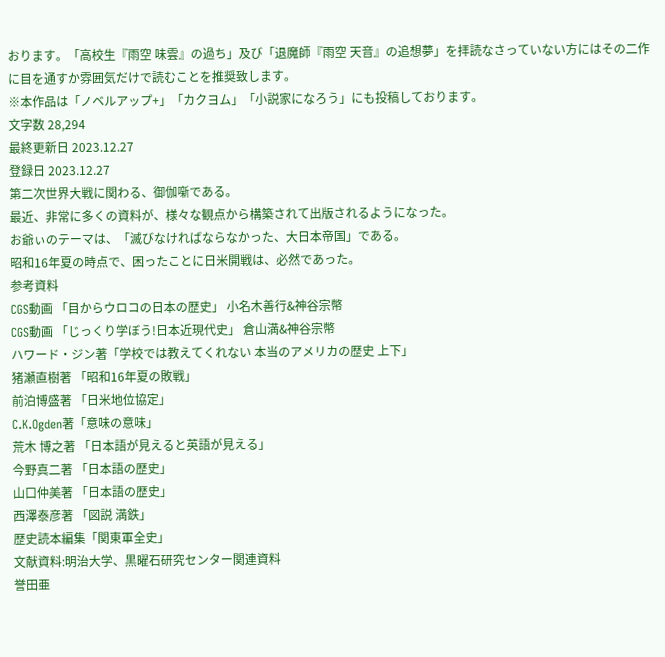おります。「高校生『雨空 味雲』の過ち」及び「退魔師『雨空 天音』の追想夢」を拝読なさっていない方にはその二作に目を通すか雰囲気だけで読むことを推奨致します。
※本作品は「ノベルアップ+」「カクヨム」「小説家になろう」にも投稿しております。
文字数 28,294
最終更新日 2023.12.27
登録日 2023.12.27
第二次世界大戦に関わる、御伽噺である。
最近、非常に多くの資料が、様々な観点から構築されて出版されるようになった。
お爺ぃのテーマは、「滅びなければならなかった、大日本帝国」である。
昭和16年夏の時点で、困ったことに日米開戦は、必然であった。
参考資料
CGS動画 「目からウロコの日本の歴史」 小名木善行&神谷宗幣
CGS動画 「じっくり学ぼう!日本近現代史」 倉山満&神谷宗幣
ハワード・ジン著「学校では教えてくれない 本当のアメリカの歴史 上下」
猪瀬直樹著 「昭和16年夏の敗戦」
前泊博盛著 「日米地位協定」
C.K.Ogden著「意味の意味」
荒木 博之著 「日本語が見えると英語が見える」
今野真二著 「日本語の歴史」
山口仲美著 「日本語の歴史」
西澤泰彦著 「図説 満鉄」
歴史読本編集「関東軍全史」
文献資料:明治大学、黒曜石研究センター関連資料
誉田亜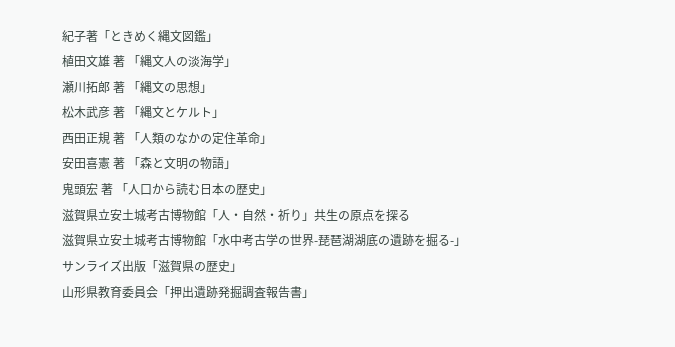紀子著「ときめく縄文図鑑」
植田文雄 著 「縄文人の淡海学」
瀬川拓郎 著 「縄文の思想」
松木武彦 著 「縄文とケルト」
西田正規 著 「人類のなかの定住革命」
安田喜憲 著 「森と文明の物語」
鬼頭宏 著 「人口から読む日本の歴史」
滋賀県立安土城考古博物館「人・自然・祈り」共生の原点を探る
滋賀県立安土城考古博物館「水中考古学の世界-琵琶湖湖底の遺跡を掘る-」
サンライズ出版「滋賀県の歴史」
山形県教育委員会「押出遺跡発掘調査報告書」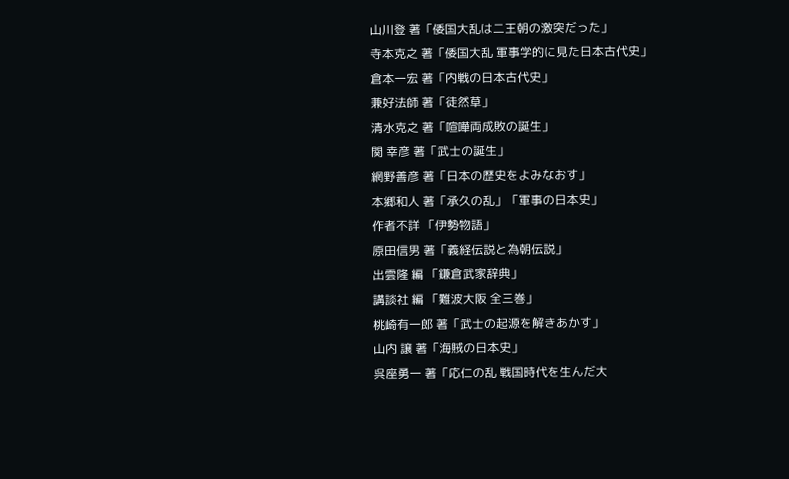山川登 著「倭国大乱は二王朝の激突だった」
寺本克之 著「倭国大乱 軍事学的に見た日本古代史」
倉本一宏 著「内戦の日本古代史」
兼好法師 著「徒然草」
清水克之 著「喧嘩両成敗の誕生」
関 幸彦 著「武士の誕生」
網野善彦 著「日本の歴史をよみなおす」
本郷和人 著「承久の乱」「軍事の日本史」
作者不詳 「伊勢物語」
原田信男 著「義経伝説と為朝伝説」
出雲隆 編 「鎌倉武家辞典」
講談社 編 「難波大阪 全三巻」
桃崎有一郎 著「武士の起源を解きあかす」
山内 譲 著「海賊の日本史」
呉座勇一 著「応仁の乱 戦国時代を生んだ大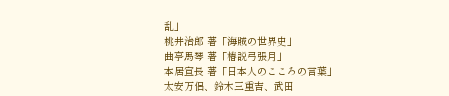乱」
桃井治郎 著「海賊の世界史」
曲亭馬琴 著「椿説弓張月」
本居宣長 著「日本人のこころの言葉」
太安万侶、鈴木三重吉、武田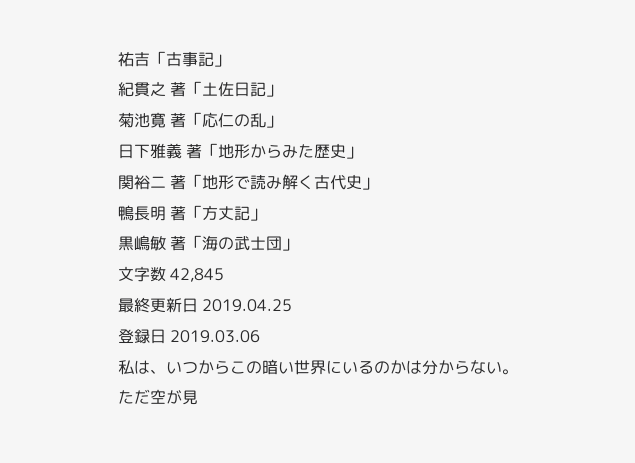祐吉「古事記」
紀貫之 著「土佐日記」
菊池寛 著「応仁の乱」
日下雅義 著「地形からみた歴史」
関裕二 著「地形で読み解く古代史」
鴨長明 著「方丈記」
黒嶋敏 著「海の武士団」
文字数 42,845
最終更新日 2019.04.25
登録日 2019.03.06
私は、いつからこの暗い世界にいるのかは分からない。
ただ空が見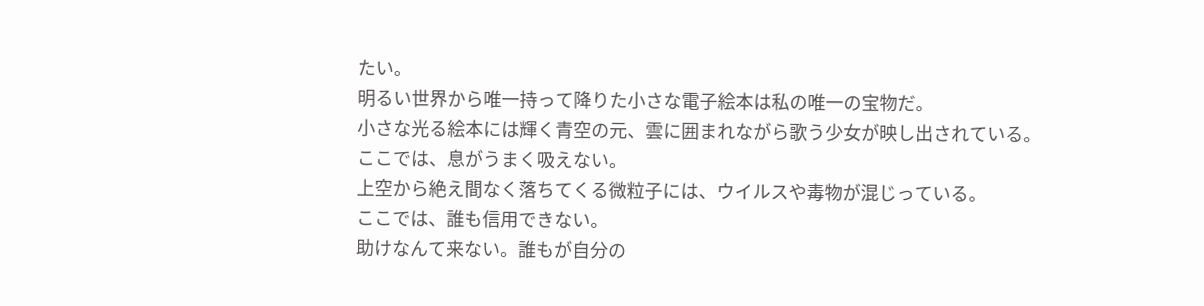たい。
明るい世界から唯一持って降りた小さな電子絵本は私の唯一の宝物だ。
小さな光る絵本には輝く青空の元、雲に囲まれながら歌う少女が映し出されている。
ここでは、息がうまく吸えない。
上空から絶え間なく落ちてくる微粒子には、ウイルスや毒物が混じっている。
ここでは、誰も信用できない。
助けなんて来ない。誰もが自分の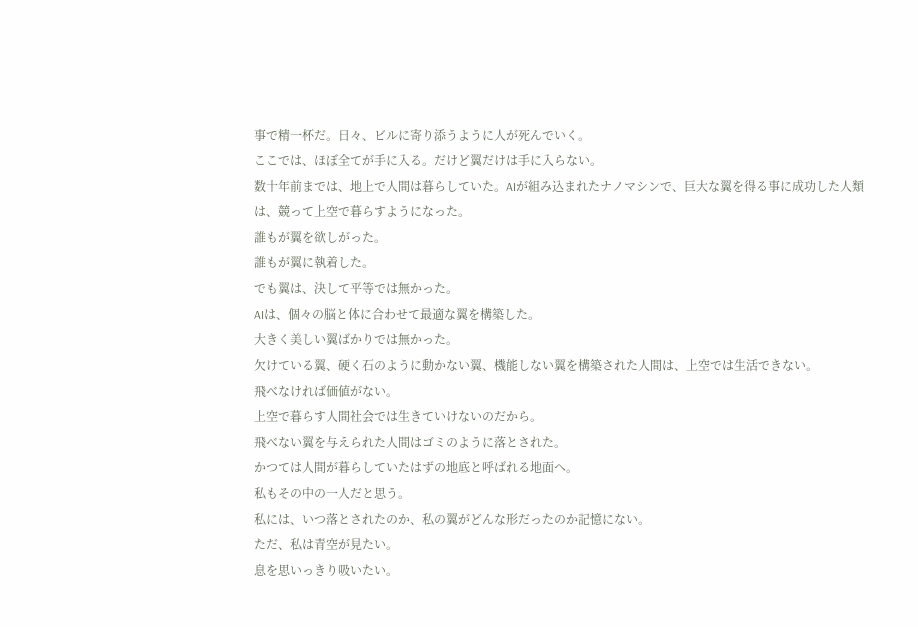事で精一杯だ。日々、ビルに寄り添うように人が死んでいく。
ここでは、ほぼ全てが手に入る。だけど翼だけは手に入らない。
数十年前までは、地上で人間は暮らしていた。AIが組み込まれたナノマシンで、巨大な翼を得る事に成功した人類は、競って上空で暮らすようになった。
誰もが翼を欲しがった。
誰もが翼に執着した。
でも翼は、決して平等では無かった。
AIは、個々の脳と体に合わせて最適な翼を構築した。
大きく美しい翼ばかりでは無かった。
欠けている翼、硬く石のように動かない翼、機能しない翼を構築された人間は、上空では生活できない。
飛べなければ価値がない。
上空で暮らす人間社会では生きていけないのだから。
飛べない翼を与えられた人間はゴミのように落とされた。
かつては人間が暮らしていたはずの地底と呼ばれる地面へ。
私もその中の一人だと思う。
私には、いつ落とされたのか、私の翼がどんな形だったのか記憶にない。
ただ、私は青空が見たい。
息を思いっきり吸いたい。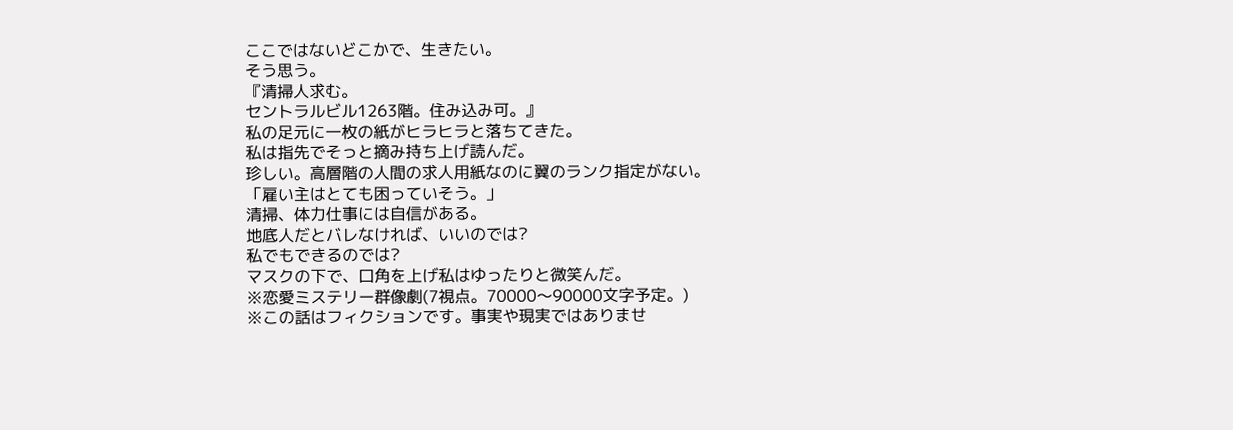ここではないどこかで、生きたい。
そう思う。
『清掃人求む。
セントラルビル1263階。住み込み可。』
私の足元に一枚の紙がヒラヒラと落ちてきた。
私は指先でそっと摘み持ち上げ読んだ。
珍しい。高層階の人間の求人用紙なのに翼のランク指定がない。
「雇い主はとても困っていそう。」
清掃、体力仕事には自信がある。
地底人だとバレなければ、いいのでは?
私でもできるのでは?
マスクの下で、口角を上げ私はゆったりと微笑んだ。
※恋愛ミステリー群像劇(7視点。70000〜90000文字予定。)
※この話はフィクションです。事実や現実ではありませ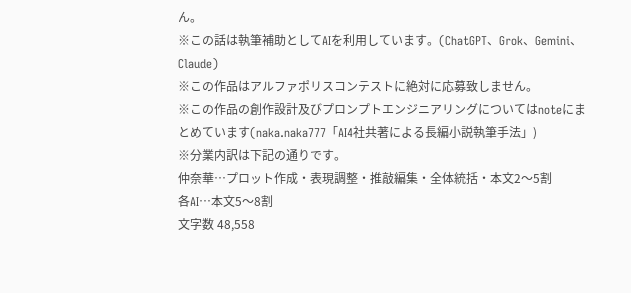ん。
※この話は執筆補助としてAIを利用しています。(ChatGPT、Grok、Gemini、Claude)
※この作品はアルファポリスコンテストに絶対に応募致しません。
※この作品の創作設計及びプロンプトエンジニアリングについてはnoteにまとめています(naka.naka777「AI4社共著による長編小説執筆手法」)
※分業内訳は下記の通りです。
仲奈華⋯プロット作成・表現調整・推敲編集・全体統括・本文2〜5割
各AI⋯本文5〜8割
文字数 48,558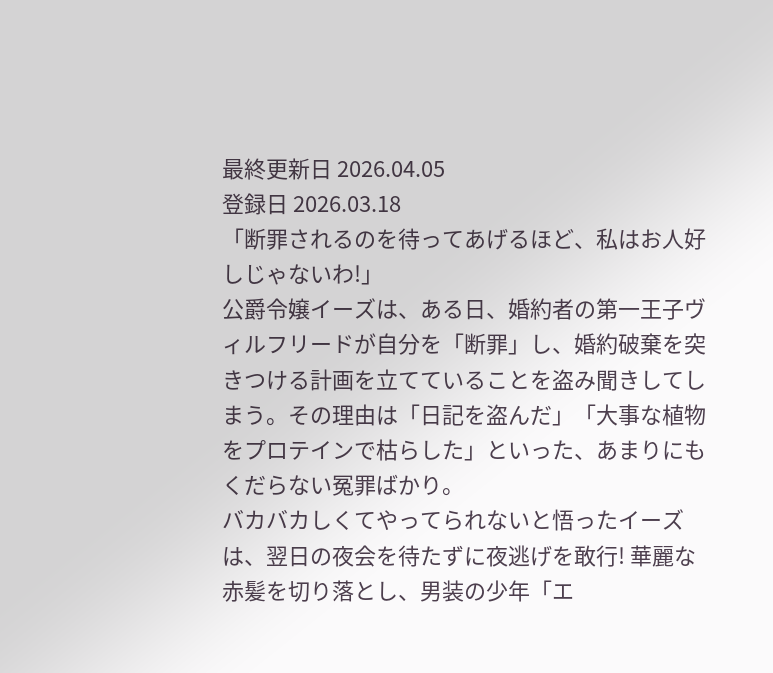最終更新日 2026.04.05
登録日 2026.03.18
「断罪されるのを待ってあげるほど、私はお人好しじゃないわ!」
公爵令嬢イーズは、ある日、婚約者の第一王子ヴィルフリードが自分を「断罪」し、婚約破棄を突きつける計画を立てていることを盗み聞きしてしまう。その理由は「日記を盗んだ」「大事な植物をプロテインで枯らした」といった、あまりにもくだらない冤罪ばかり。
バカバカしくてやってられないと悟ったイーズは、翌日の夜会を待たずに夜逃げを敢行! 華麗な赤髪を切り落とし、男装の少年「エ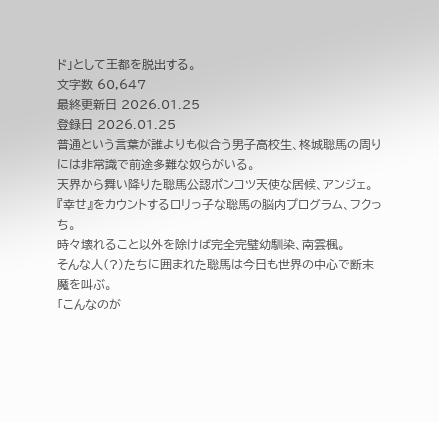ド」として王都を脱出する。
文字数 60,647
最終更新日 2026.01.25
登録日 2026.01.25
普通という言葉が誰よりも似合う男子高校生、柊城聡馬の周りには非常識で前途多難な奴らがいる。
天界から舞い降りた聡馬公認ポンコツ天使な居候、アンジェ。
『幸せ』をカウントするロリっ子な聡馬の脳内プログラム、フクっち。
時々壊れること以外を除けば完全完璧幼馴染、南雲楓。
そんな人(?)たちに囲まれた聡馬は今日も世界の中心で断末魔を叫ぶ。
「こんなのが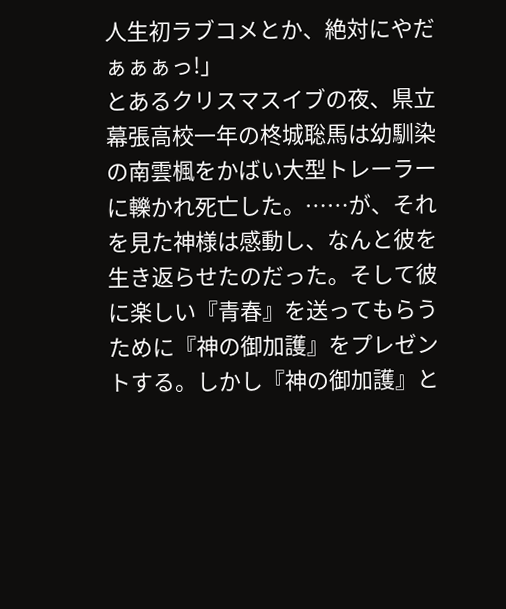人生初ラブコメとか、絶対にやだぁぁぁっ!」
とあるクリスマスイブの夜、県立幕張高校一年の柊城聡馬は幼馴染の南雲楓をかばい大型トレーラーに轢かれ死亡した。……が、それを見た神様は感動し、なんと彼を生き返らせたのだった。そして彼に楽しい『青春』を送ってもらうために『神の御加護』をプレゼントする。しかし『神の御加護』と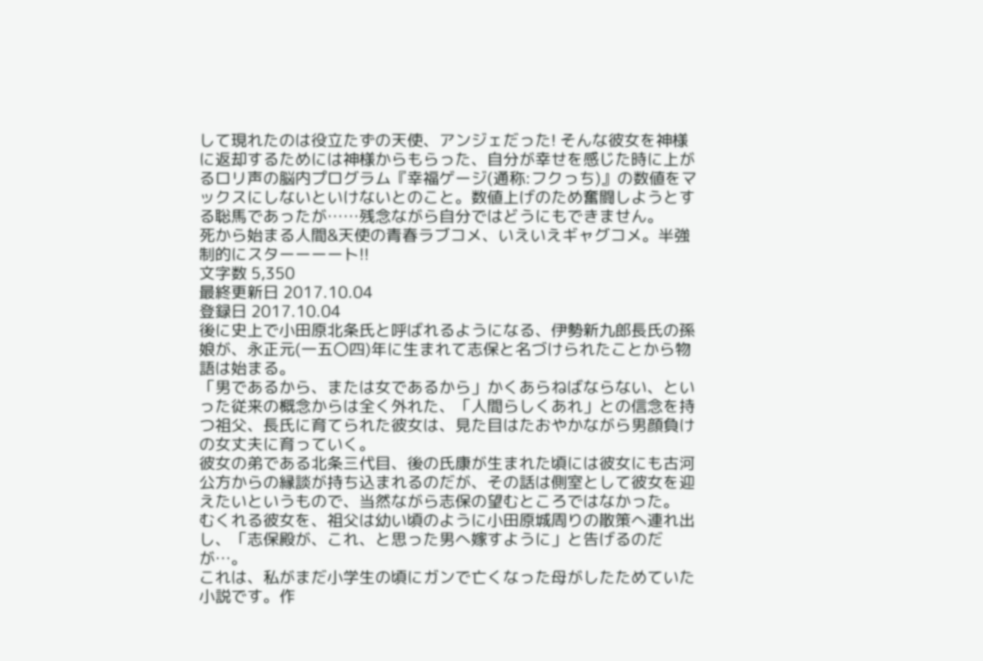して現れたのは役立たずの天使、アンジェだった! そんな彼女を神様に返却するためには神様からもらった、自分が幸せを感じた時に上がるロリ声の脳内プログラム『幸福ゲージ(通称:フクっち)』の数値をマックスにしないといけないとのこと。数値上げのため奮闘しようとする聡馬であったが……残念ながら自分ではどうにもできません。
死から始まる人間&天使の青春ラブコメ、いえいえギャグコメ。半強制的にスターーーート!!
文字数 5,350
最終更新日 2017.10.04
登録日 2017.10.04
後に史上で小田原北条氏と呼ばれるようになる、伊勢新九郎長氏の孫娘が、永正元(一五〇四)年に生まれて志保と名づけられたことから物語は始まる。
「男であるから、または女であるから」かくあらねばならない、といった従来の概念からは全く外れた、「人間らしくあれ」との信念を持つ祖父、長氏に育てられた彼女は、見た目はたおやかながら男顔負けの女丈夫に育っていく。
彼女の弟である北条三代目、後の氏康が生まれた頃には彼女にも古河公方からの縁談が持ち込まれるのだが、その話は側室として彼女を迎えたいというもので、当然ながら志保の望むところではなかった。
むくれる彼女を、祖父は幼い頃のように小田原城周りの散策へ連れ出し、「志保殿が、これ、と思った男へ嫁すように」と告げるのだが…。
これは、私がまだ小学生の頃にガンで亡くなった母がしたためていた小説です。作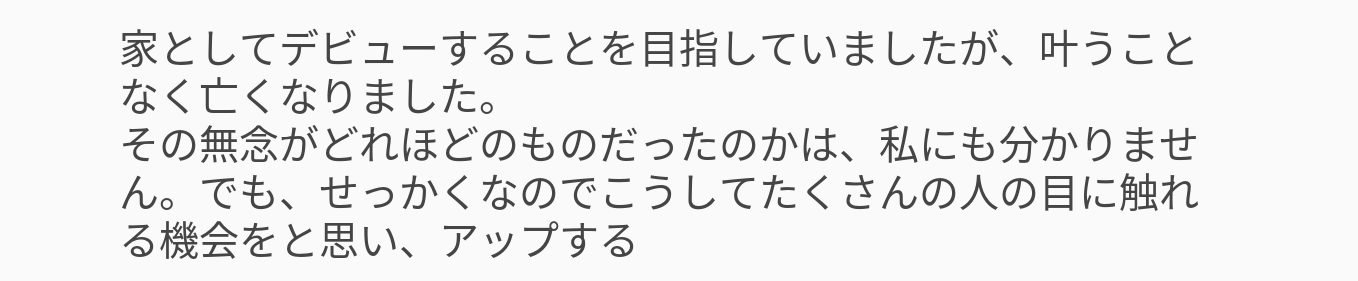家としてデビューすることを目指していましたが、叶うことなく亡くなりました。
その無念がどれほどのものだったのかは、私にも分かりません。でも、せっかくなのでこうしてたくさんの人の目に触れる機会をと思い、アップする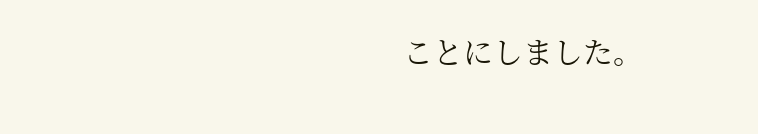ことにしました。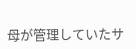母が管理していたサ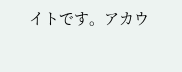イトです。アカウ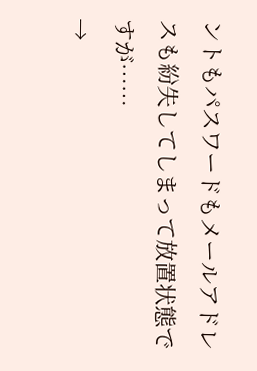ントもパスワードもメールアドレスも紛失してしまって放置状態ですが……
→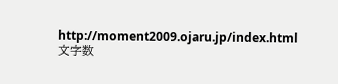http://moment2009.ojaru.jp/index.html
文字数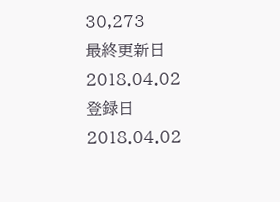30,273
最終更新日 2018.04.02
登録日 2018.04.02